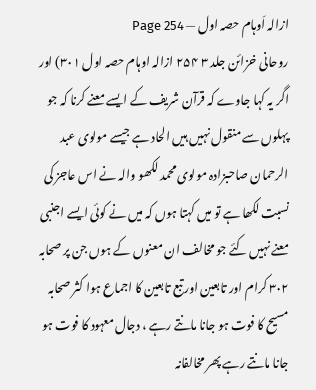ازالہ اَوہام حصہ اول — Page 254
روحانی خزائن جلد ۳ ۲۵۴ ازالہ اوہام حصہ اول ۳۰۱) اور اگر یہ کہا جاوے کہ قرآن شریف کے ایسے معنے کرنا کہ جو پہلوں سے منقول نہیں ہیں الحاد ہے جیسے مولوی عبد الرحمان صاحبزادہ مولوی محمد لکھو والہ نے اس عاجز کی نسبت لکھا ہے تو میں کہتا ہوں کہ میں نے کوئی ایسے اجنبی معنے نہیں کئے جو مخالف ان معنوں کے ہوں جن پر صحابہ ۳۰۲ کرام اور تابعین اور تبع تابعین کا اجماع ہوا کثر صحابہ مسیح کا فوت ہو جانا مانتے رہے ، دجال معہود کا فوت ہو جانا مانتے رہے پھر مخالفانہ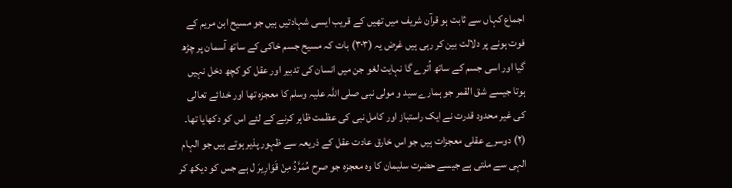اجماع کہاں سے ثابت ہو قرآن شریف میں تھیں کے قریب ایسی شہادتیں ہیں جو مسیح ابن مریم کے فوت ہونے پر دلالت بین کر رہی ہیں غرض یہ (۳۰۳) بات کہ مسیح جسم خاکی کے ساتھ آسمان پر چڑھ گیا اور اسی جسم کے ساتھ اُترے گا نہایت لغو جن میں انسان کی تدبیر اور عقل کو کچھ دخل نہیں ہوتا جیسے شق القمر جو ہمارے سید و مولی نبی صلی اللہ علیہ وسلم کا معجزہ تھا اور خدائے تعالی کی غیر محدود قدرت نے ایک راستباز اور کامل نبی کی عظمت ظاہر کرنے کے لئے اس کو دکھایا تھا۔ (۲) دوسرے عقلی معجزات ہیں جو اس خارق عادت عقل کے ذریعہ سے ظہور پذیر ہوتے ہیں جو الہام الہی سے ملتی ہے جیسے حضرت سلیمان کا وہ معجزہ جو صرح مُمَرَّدُ مِنْ قَوَارِيرَ ل ہے جس کو دیکھ کر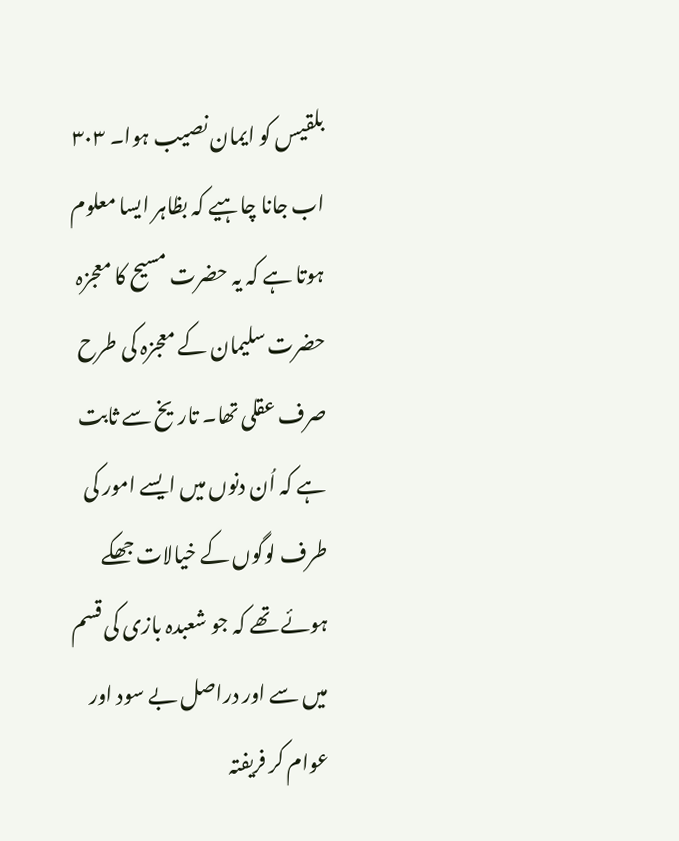بلقیس کو ایمان نصیب ہوا۔ ۳۰۳ اب جانا چاہیے کہ بظاہر ایسا معلوم ہوتا ہے کہ یہ حضرت مسیح کا معجزہ حضرت سلیمان کے معجزہ کی طرح صرف عقلی تھا۔ تاریخ سے ثابت ہے کہ اُن دنوں میں ایسے امور کی طرف لوگوں کے خیالات جھکے ہوئے تھے کہ جو شعبدہ بازی کی قسم میں سے اور دراصل بے سود اور عوام کر فریفتہ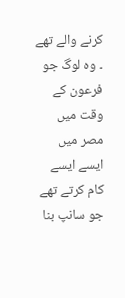کرنے والے تھے ۔ وہ لوگ جو فرعون کے وقت میں مصر میں ایسے ایسے کام کرتے تھے جو سانپ بنا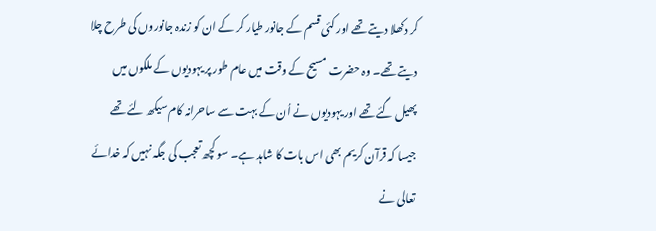کر دکھلا دیتے تھے اور کئی قسم کے جانور طیار کر کے ان کو زندہ جانوروں کی طرح چلا دیتے تھے۔ وہ حضرت مسیح کے وقت میں عام طور پر یہودیوں کے ملکوں میں پھیل گئے تھے اور یہودیوں نے اُن کے بہت سے ساحرانہ کام سیکھ لئے تھے جیسا کہ قرآن کریم بھی اس بات کا شاہد ہے۔ سو کچھ تعجب کی جگہ نہیں کہ خدائے تعالی نے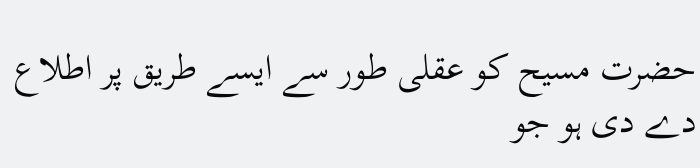حضرت مسیح کو عقلی طور سے ایسے طریق پر اطلاع دے دی ہو جو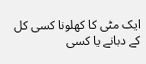ایک مٹی کا کھلونا کسی کل کے دبانے یا کسی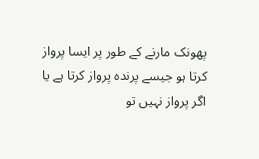پھونک مارنے کے طور پر ایسا پرواز کرتا ہو جیسے پرندہ پرواز کرتا ہے یا اگر پرواز نہیں تو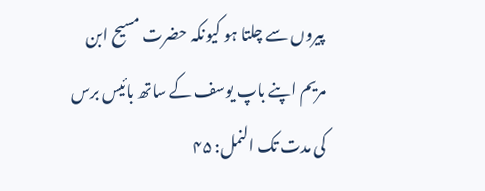پیروں سے چلتا ہو کیونکہ حضرت مسیح ابن مریم اپنے باپ یوسف کے ساتھ بائیس برس کی مدت تک النمل: ۴۵